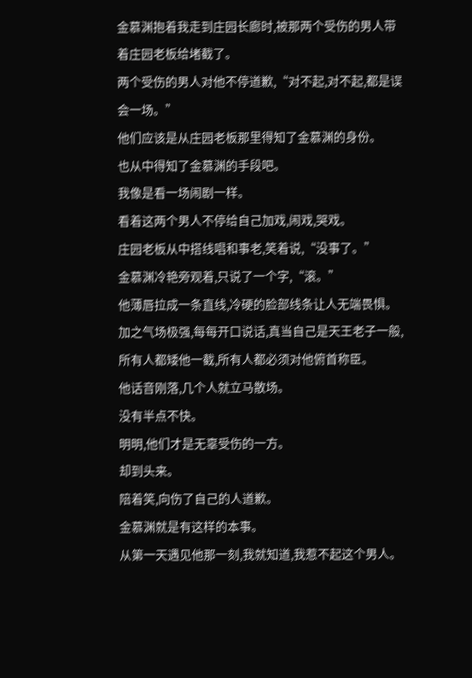金慕渊抱着我走到庄园长廊时,被那两个受伤的男人带着庄园老板给堵截了。
两个受伤的男人对他不停道歉,“对不起,对不起,都是误会一场。”
他们应该是从庄园老板那里得知了金慕渊的身份。
也从中得知了金慕渊的手段吧。
我像是看一场闹剧一样。
看着这两个男人不停给自己加戏,闹戏,哭戏。
庄园老板从中搭线唱和事老,笑着说,“没事了。”
金慕渊冷艳旁观着,只说了一个字,“滚。”
他薄唇拉成一条直线,冷硬的脸部线条让人无端畏惧。
加之气场极强,每每开口说话,真当自己是天王老子一般,所有人都矮他一截,所有人都必须对他俯首称臣。
他话音刚落,几个人就立马散场。
没有半点不快。
明明,他们才是无辜受伤的一方。
却到头来。
陪着笑,向伤了自己的人道歉。
金慕渊就是有这样的本事。
从第一天遇见他那一刻,我就知道,我惹不起这个男人。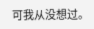可我从没想过。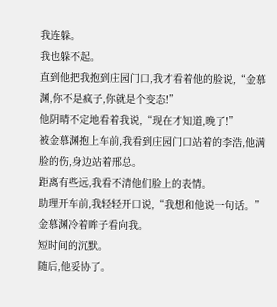我连躲。
我也躲不起。
直到他把我抱到庄园门口,我才看着他的脸说,“金慕渊,你不是疯子,你就是个变态!”
他阴晴不定地看着我说,“现在才知道,晚了!”
被金慕渊抱上车前,我看到庄园门口站着的李浩,他满脸的伤,身边站着邢总。
距离有些远,我看不清他们脸上的表情。
助理开车前,我轻轻开口说,“我想和他说一句话。”
金慕渊冷着眸子看向我。
短时间的沉默。
随后,他妥协了。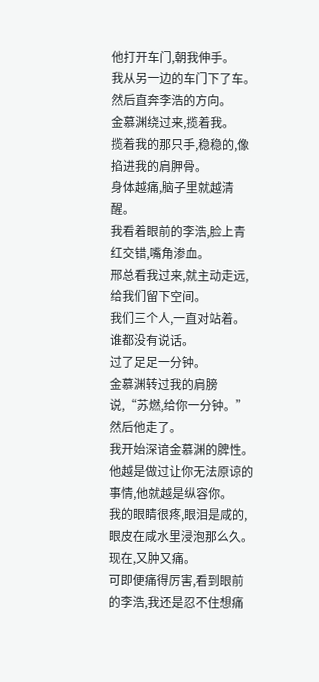他打开车门,朝我伸手。
我从另一边的车门下了车。
然后直奔李浩的方向。
金慕渊绕过来,揽着我。
揽着我的那只手,稳稳的,像掐进我的肩胛骨。
身体越痛,脑子里就越清醒。
我看着眼前的李浩,脸上青红交错,嘴角渗血。
邢总看我过来,就主动走远,给我们留下空间。
我们三个人,一直对站着。
谁都没有说话。
过了足足一分钟。
金慕渊转过我的肩膀说,“苏燃,给你一分钟。”
然后他走了。
我开始深谙金慕渊的脾性。
他越是做过让你无法原谅的事情,他就越是纵容你。
我的眼睛很疼,眼泪是咸的,眼皮在咸水里浸泡那么久。
现在,又肿又痛。
可即便痛得厉害,看到眼前的李浩,我还是忍不住想痛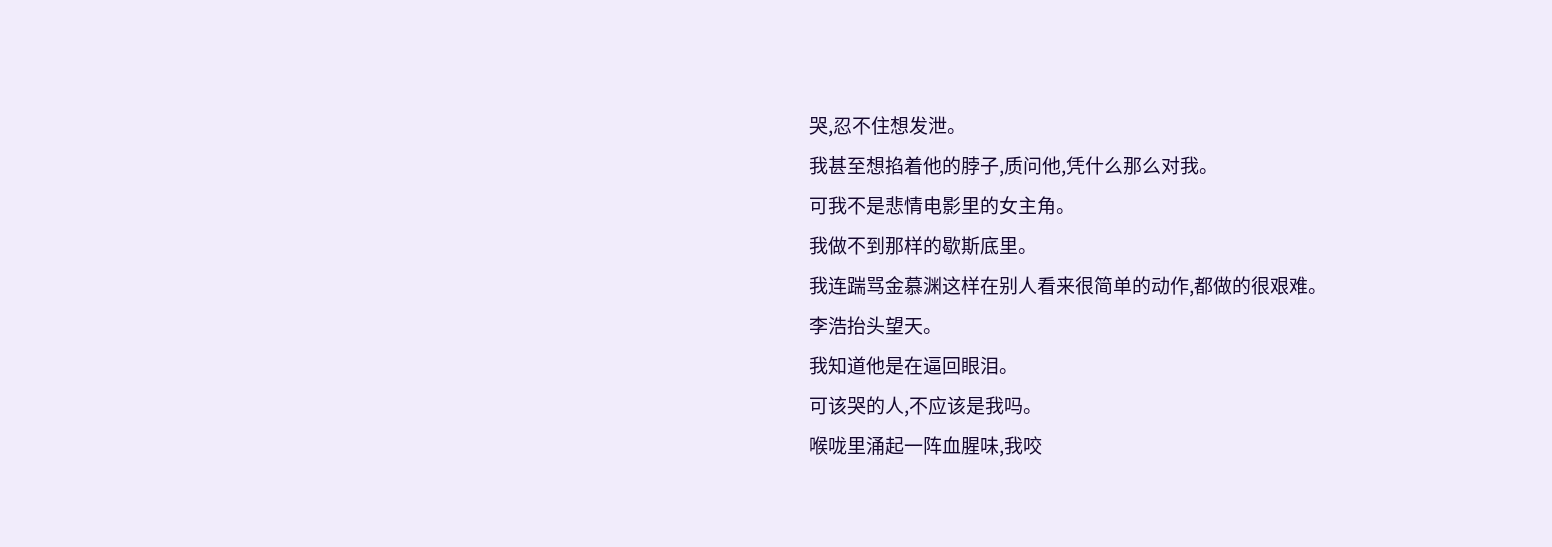哭,忍不住想发泄。
我甚至想掐着他的脖子,质问他,凭什么那么对我。
可我不是悲情电影里的女主角。
我做不到那样的歇斯底里。
我连踹骂金慕渊这样在别人看来很简单的动作,都做的很艰难。
李浩抬头望天。
我知道他是在逼回眼泪。
可该哭的人,不应该是我吗。
喉咙里涌起一阵血腥味,我咬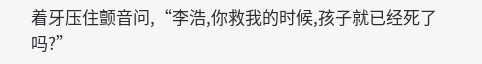着牙压住颤音问,“李浩,你救我的时候,孩子就已经死了吗?”